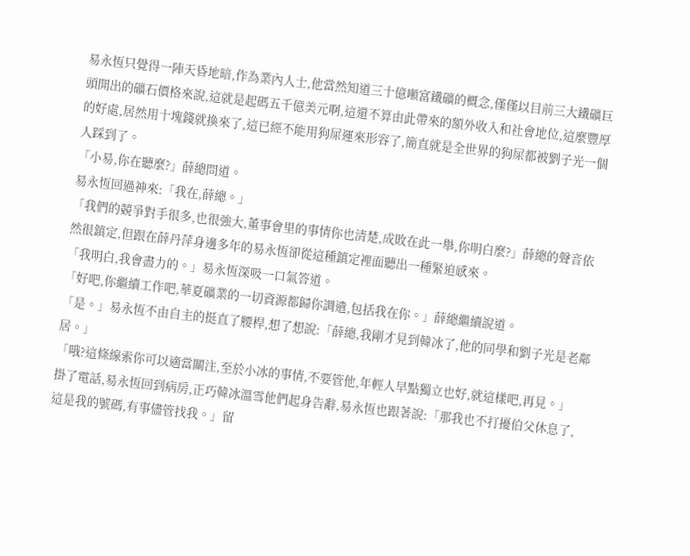易永恆只覺得一陣天昏地暗,作為業內人士,他當然知道三十億噸富鐵礦的概念,僅僅以目前三大鐵礦巨頭開出的礦石價格來說,這就是起碼五千億美元啊,這還不算由此帶來的額外收入和社會地位,這麼豐厚的好處,居然用十塊錢就換來了,這已經不能用狗屎運來形容了,簡直就是全世界的狗屎都被劉子光一個人踩到了。
「小易,你在聽麼?」薛總問道。
易永恆回過神來:「我在,薛總。」
「我們的競爭對手很多,也很強大,董事會里的事情你也清楚,成敗在此一舉,你明白麼?」薛總的聲音依然很鎮定,但跟在薛丹萍身邊多年的易永恆卻從這種鎮定裡面聽出一種緊迫感來。
「我明白,我會盡力的。」易永恆深吸一口氣答道。
「好吧,你繼續工作吧,華夏礦業的一切資源都歸你調遣,包括我在你。」薛總繼續說道。
「是。」易永恆不由自主的挺直了腰桿,想了想說:「薛總,我剛才見到韓冰了,他的同學和劉子光是老鄰居。」
「哦?這條線索你可以適當關注,至於小冰的事情,不要管他,年輕人早點獨立也好,就這樣吧,再見。」
掛了電話,易永恆回到病房,正巧韓冰溫雪他們起身告辭,易永恆也跟著說:「那我也不打擾伯父休息了,這是我的號碼,有事儘管找我。」留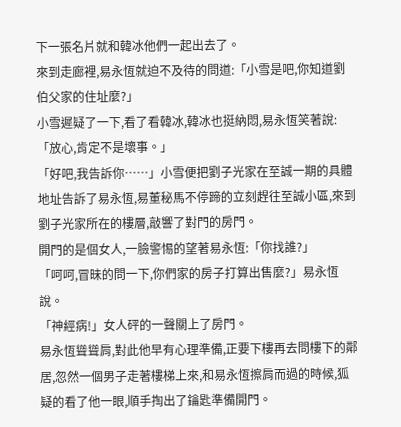下一張名片就和韓冰他們一起出去了。
來到走廊裡,易永恆就迫不及待的問道:「小雪是吧,你知道劉伯父家的住址麼?」
小雪遲疑了一下,看了看韓冰,韓冰也挺納悶,易永恆笑著說:「放心,肯定不是壞事。」
「好吧,我告訴你……」小雪便把劉子光家在至誠一期的具體地址告訴了易永恆,易董秘馬不停蹄的立刻趕往至誠小區,來到劉子光家所在的樓層,敲響了對門的房門。
開門的是個女人,一臉警惕的望著易永恆:「你找誰?」
「呵呵,冒昧的問一下,你們家的房子打算出售麼?」易永恆說。
「神經病!」女人砰的一聲關上了房門。
易永恆聳聳肩,對此他早有心理準備,正要下樓再去問樓下的鄰居,忽然一個男子走著樓梯上來,和易永恆擦肩而過的時候,狐疑的看了他一眼,順手掏出了鑰匙準備開門。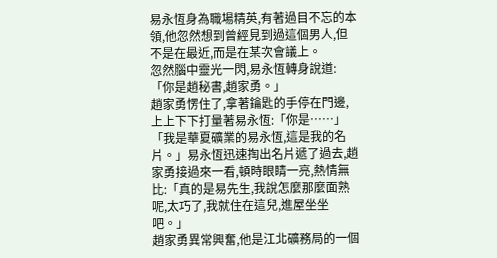易永恆身為職場精英,有著過目不忘的本領,他忽然想到曾經見到過這個男人,但不是在最近,而是在某次會議上。
忽然腦中靈光一閃,易永恆轉身說道:「你是趙秘書,趙家勇。」
趙家勇愣住了,拿著鑰匙的手停在門邊,上上下下打量著易永恆:「你是……」
「我是華夏礦業的易永恆,這是我的名片。」易永恆迅速掏出名片遞了過去,趙家勇接過來一看,頓時眼睛一亮,熱情無比:「真的是易先生,我說怎麼那麼面熟呢,太巧了,我就住在這兒,進屋坐坐吧。」
趙家勇異常興奮,他是江北礦務局的一個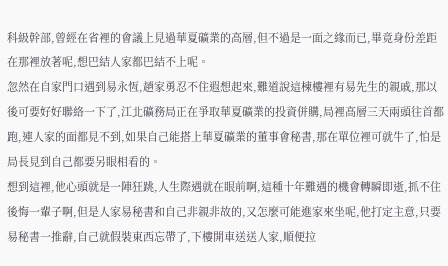科級幹部,曾經在省裡的會議上見過華夏礦業的高層,但不過是一面之緣而已,畢竟身份差距在那裡放著呢,想巴結人家都巴結不上呢。
忽然在自家門口遇到易永恆,趙家勇忍不住遐想起來,難道說這棟樓裡有易先生的親戚,那以後可要好好聯絡一下了,江北礦務局正在爭取華夏礦業的投資併購,局裡高層三天兩頭往首都跑,連人家的面都見不到,如果自己能搭上華夏礦業的董事會秘書,那在單位裡可就牛了,怕是局長見到自己都要另眼相看的。
想到這裡,他心頭就是一陣狂跳,人生際遇就在眼前啊,這種十年難遇的機會轉瞬即逝,抓不住後悔一輩子啊,但是人家易秘書和自己非親非故的,又怎麼可能進家來坐呢,他打定主意,只要易秘書一推辭,自己就假裝東西忘帶了,下樓開車送送人家,順便拉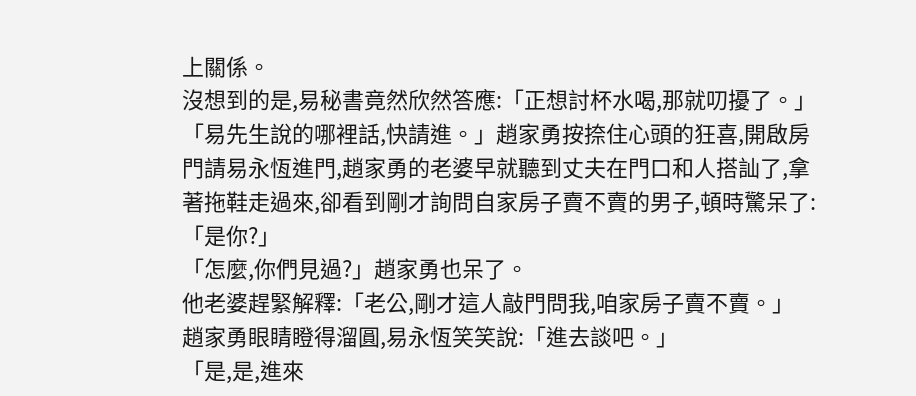上關係。
沒想到的是,易秘書竟然欣然答應:「正想討杯水喝,那就叨擾了。」
「易先生說的哪裡話,快請進。」趙家勇按捺住心頭的狂喜,開啟房門請易永恆進門,趙家勇的老婆早就聽到丈夫在門口和人搭訕了,拿著拖鞋走過來,卻看到剛才詢問自家房子賣不賣的男子,頓時驚呆了:「是你?」
「怎麼,你們見過?」趙家勇也呆了。
他老婆趕緊解釋:「老公,剛才這人敲門問我,咱家房子賣不賣。」
趙家勇眼睛瞪得溜圓,易永恆笑笑說:「進去談吧。」
「是,是,進來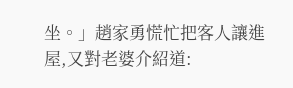坐。」趙家勇慌忙把客人讓進屋,又對老婆介紹道: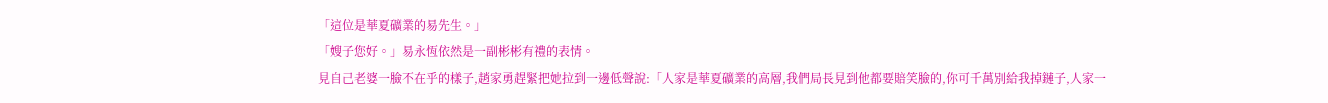「這位是華夏礦業的易先生。」
「嫂子您好。」易永恆依然是一副彬彬有禮的表情。
見自己老婆一臉不在乎的樣子,趙家勇趕緊把她拉到一邊低聲說:「人家是華夏礦業的高層,我們局長見到他都要賠笑臉的,你可千萬別給我掉鏈子,人家一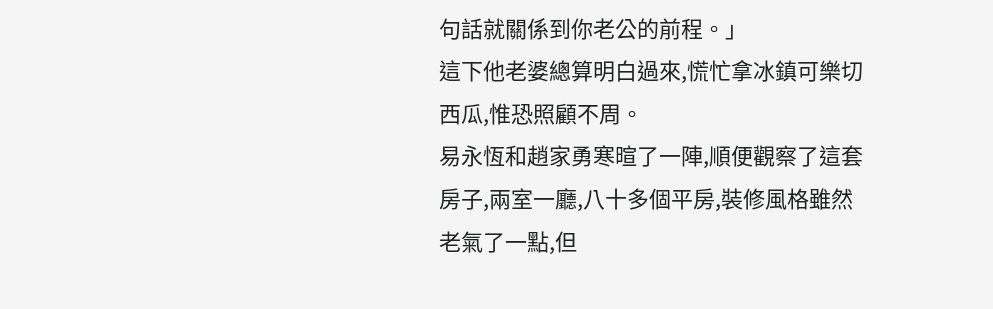句話就關係到你老公的前程。」
這下他老婆總算明白過來,慌忙拿冰鎮可樂切西瓜,惟恐照顧不周。
易永恆和趙家勇寒暄了一陣,順便觀察了這套房子,兩室一廳,八十多個平房,裝修風格雖然老氣了一點,但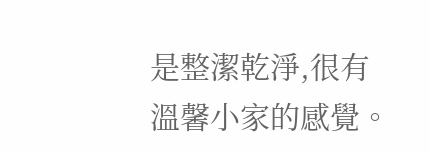是整潔乾淨,很有溫馨小家的感覺。